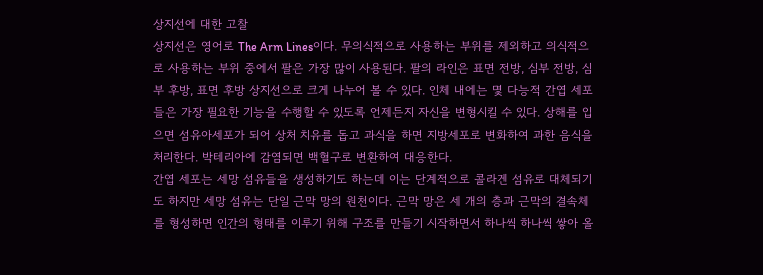상지선에 대한 고찰
상지선은 영어로 The Arm Lines이다. 무의식적으로 사용하는 부위를 제외하고 의식적으로 사용하는 부위 중에서 팔은 가장 많이 사용된다. 팔의 라인은 표면 전방, 심부 전방, 심부 후방, 표면 후방 상지선으로 크게 나누어 볼 수 있다. 인체 내에는 몇 다능적 간엽 세포들은 가장 필요한 기능을 수행할 수 있도록 언제든지 자신을 변형시킬 수 있다. 상해를 입으면 섬유아세포가 되어 상처 치유를 돕고 과식을 하면 지방세포로 변화하여 과한 음식을 처리한다. 박테리아에 감염되면 백혈구로 변환하여 대응한다.
간엽 세포는 세망 섬유들을 생성하기도 하는데 이는 단계적으로 콜라겐 섬유로 대체되기도 하지만 세망 섬유는 단일 근막 망의 원천이다. 근막 망은 세 개의 층과 근막의 결속체를 형성하면 인간의 형태를 이루기 위해 구조를 만들기 시작하면서 하나씩 하나씩 쌓아 올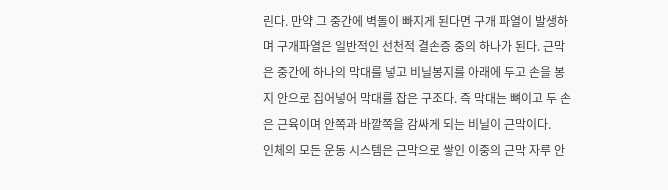린다. 만약 그 중간에 벽돌이 빠지게 된다면 구개 파열이 발생하며 구개파열은 일반적인 선천적 결손증 중의 하나가 된다. 근막은 중간에 하나의 막대를 넣고 비닐봉지를 아래에 두고 손을 봉지 안으로 집어넣어 막대를 잡은 구조다. 즉 막대는 뼈이고 두 손은 근육이며 안쪽과 바깥쪽을 감싸게 되는 비닐이 근막이다.
인체의 모든 운동 시스템은 근막으로 쌓인 이중의 근막 자루 안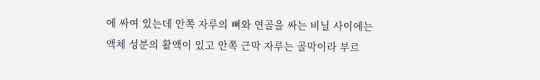에 싸여 있는데 안쪽 자루의 뼈와 연골을 싸는 비닐 사이에는 액체 성분의 활액이 있고 안쪽 근막 자루는 골막이라 부르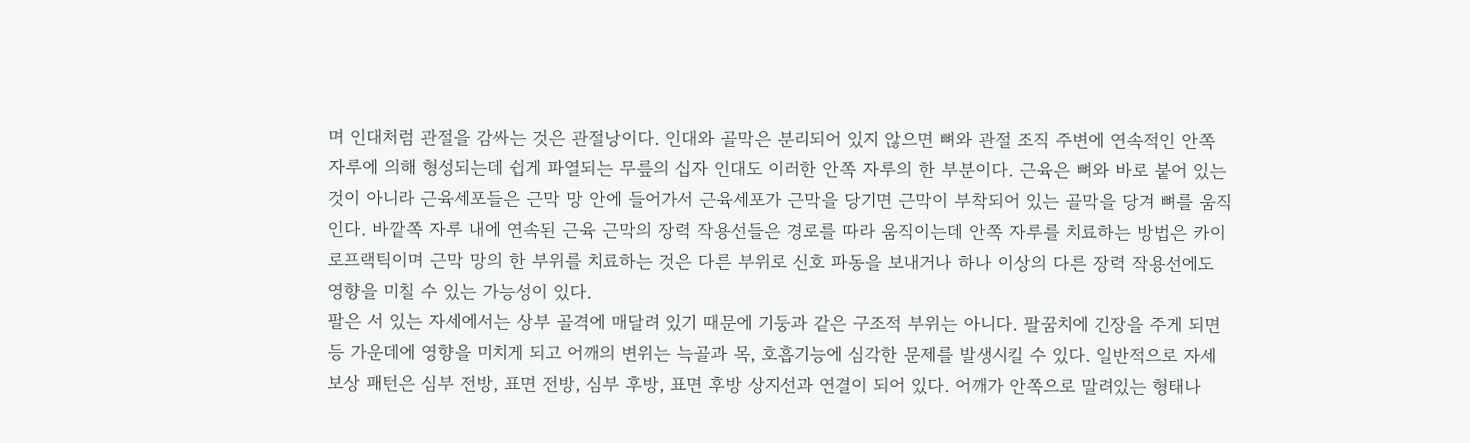며 인대처럼 관절을 감싸는 것은 관절낭이다. 인대와 골막은 분리되어 있지 않으면 뼈와 관절 조직 주변에 연속적인 안쪽 자루에 의해 형성되는데 쉽게 파열되는 무릎의 십자 인대도 이러한 안쪽 자루의 한 부분이다. 근육은 뼈와 바로 붙어 있는 것이 아니라 근육세포들은 근막 망 안에 들어가서 근육세포가 근막을 당기면 근막이 부착되어 있는 골막을 당겨 뼈를 움직인다. 바깥쪽 자루 내에 연속된 근육 근막의 장력 작용선들은 경로를 따라 움직이는데 안쪽 자루를 치료하는 방법은 카이로프랙틱이며 근막 망의 한 부위를 치료하는 것은 다른 부위로 신호 파동을 보내거나 하나 이상의 다른 장력 작용선에도 영향을 미칠 수 있는 가능성이 있다.
팔은 서 있는 자세에서는 상부 골격에 매달려 있기 때문에 기둥과 같은 구조적 부위는 아니다. 팔꿈치에 긴장을 주게 되면 등 가운데에 영향을 미치게 되고 어깨의 변위는 늑골과 목, 호흡기능에 심각한 문제를 발생시킬 수 있다. 일반적으로 자세 보상 패턴은 심부 전방, 표면 전방, 심부 후방, 표면 후방 상지선과 연결이 되어 있다. 어깨가 안쪽으로 말려있는 형태나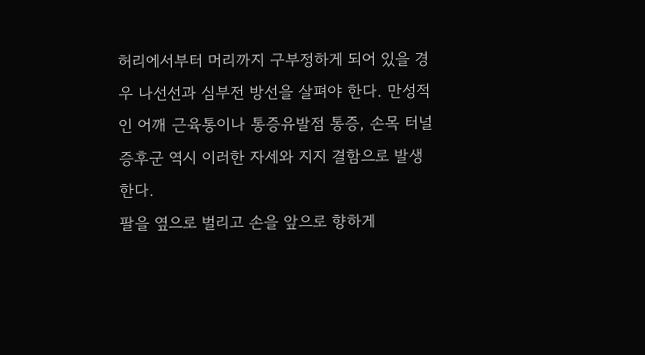허리에서부터 머리까지 구부정하게 되어 있을 경우 나선선과 심부전 방선을 살펴야 한다. 만성적인 어깨 근육통이나 통증유발점 통증, 손목 터널 증후군 역시 이러한 자세와 지지 결함으로 발생한다.
팔을 옆으로 벌리고 손을 앞으로 향하게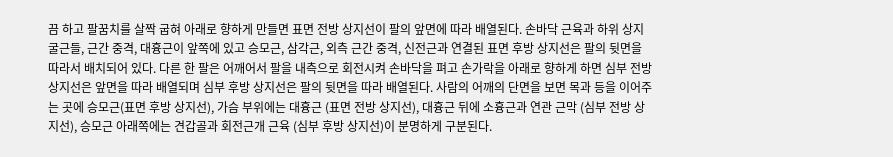끔 하고 팔꿈치를 살짝 굽혀 아래로 향하게 만들면 표면 전방 상지선이 팔의 앞면에 따라 배열된다. 손바닥 근육과 하위 상지 굴근들, 근간 중격, 대흉근이 앞쪽에 있고 승모근, 삼각근, 외측 근간 중격, 신전근과 연결된 표면 후방 상지선은 팔의 뒷면을 따라서 배치되어 있다. 다른 한 팔은 어깨어서 팔을 내측으로 회전시켜 손바닥을 펴고 손가락을 아래로 향하게 하면 심부 전방 상지선은 앞면을 따라 배열되며 심부 후방 상지선은 팔의 뒷면을 따라 배열된다. 사람의 어깨의 단면을 보면 목과 등을 이어주는 곳에 승모근(표면 후방 상지선), 가슴 부위에는 대흉근 (표면 전방 상지선), 대흉근 뒤에 소흉근과 연관 근막 (심부 전방 상지선), 승모근 아래쪽에는 견갑골과 회전근개 근육 (심부 후방 상지선)이 분명하게 구분된다.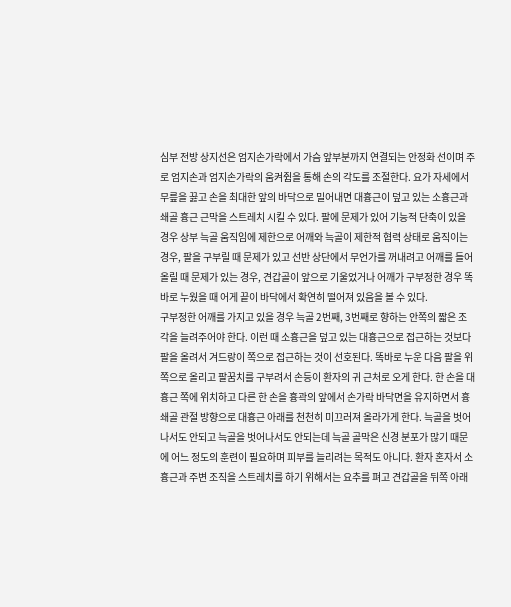심부 전방 상지선은 엄지손가락에서 가슴 앞부분까지 연결되는 안정화 선이며 주로 엄지손과 엄지손가락의 움켜쥠을 통해 손의 각도를 조절한다. 요가 자세에서 무릎을 꿇고 손을 최대한 앞의 바닥으로 밀어내면 대흉근이 덮고 있는 소흉근과 쇄골 흉근 근막을 스트레치 시킬 수 있다. 팔에 문제가 있어 기능적 단축이 있을 경우 상부 늑골 움직임에 제한으로 어깨와 늑골이 제한적 협력 상태로 움직이는 경우, 팔을 구부릴 때 문제가 있고 선반 상단에서 무언가를 꺼내려고 어깨를 들어 올릴 때 문제가 있는 경우, 견갑골이 앞으로 기울었거나 어깨가 구부정한 경우 똑바로 누웠을 때 어게 끝이 바닥에서 확연히 떨어져 있음을 볼 수 있다.
구부정한 어깨를 가지고 있을 경우 늑골 2번째, 3번째로 향하는 안쪽의 짧은 조각을 늘려주어야 한다. 이런 때 소흉근을 덮고 있는 대흉근으로 접근하는 것보다 팔을 올려서 겨드랑이 쪽으로 접근하는 것이 선호된다. 똑바로 누운 다음 팔을 위쪽으로 올리고 팔꿈치를 구부려서 손등이 환자의 귀 근처로 오게 한다. 한 손을 대흉근 쪽에 위치하고 다른 한 손을 흉곽의 앞에서 손가락 바닥면을 유지하면서 흉쇄골 관절 방향으로 대흉근 아래를 천천히 미끄러져 올라가게 한다. 늑골을 벗어나서도 안되고 늑골을 벗어나서도 안되는데 늑골 골막은 신경 분포가 많기 때문에 어느 정도의 훈련이 필요하며 피부를 늘리려는 목적도 아니다. 환자 혼자서 소흉근과 주변 조직을 스트레치를 하기 위해서는 요추를 펴고 견갑골을 뒤쪽 아래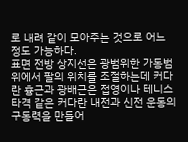로 내려 같이 모아주는 것으로 어느 정도 가능하다.
표면 전방 상지선은 광범위한 가동범위에서 팔의 위치를 조절하는데 커다란 흉근과 광배근은 접영이나 테니스 타격 같은 커다란 내전과 신전 운동의 구동력을 만들어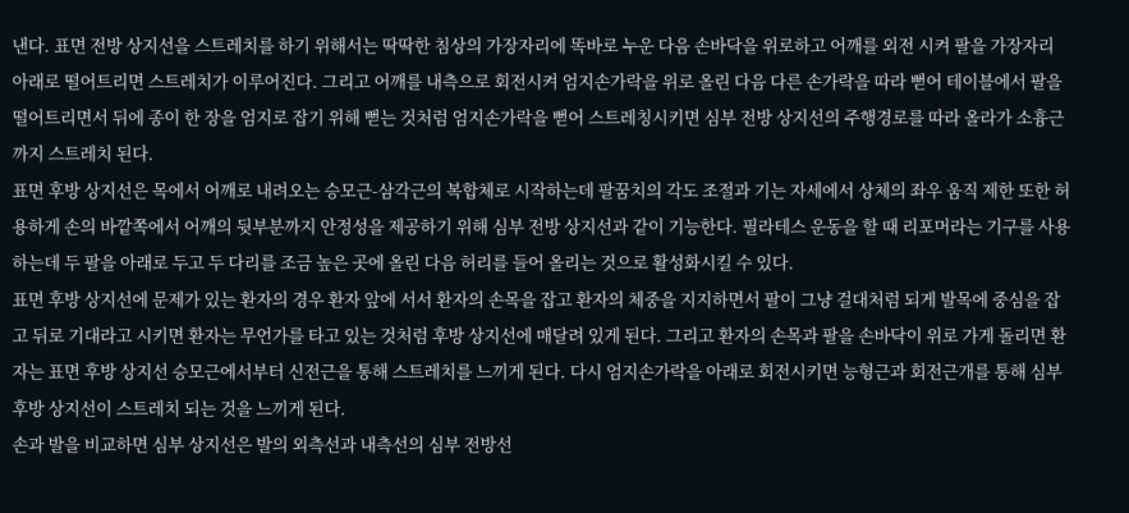낸다. 표면 전방 상지선을 스트레치를 하기 위해서는 딱딱한 침상의 가장자리에 똑바로 누운 다음 손바닥을 위로하고 어깨를 외전 시켜 팔을 가장자리 아래로 떨어트리면 스트레치가 이루어진다. 그리고 어깨를 내측으로 회전시켜 엄지손가락을 위로 올린 다음 다른 손가락을 따라 뻗어 테이블에서 팔을 떨어트리면서 뒤에 종이 한 장을 엄지로 잡기 위해 뻗는 것처럼 엄지손가락을 뻗어 스트레칭시키면 심부 전방 상지선의 주행경로를 따라 올라가 소흉근까지 스트레치 된다.
표면 후방 상지선은 목에서 어깨로 내려오는 승모근-삼각근의 복합체로 시작하는데 팔꿈치의 각도 조절과 기는 자세에서 상체의 좌우 움직 제한 또한 허용하게 손의 바깥쪽에서 어깨의 뒷부분까지 안정성을 제공하기 위해 심부 전방 상지선과 같이 기능한다. 필라테스 운동을 할 때 리포머라는 기구를 사용하는데 두 팔을 아래로 두고 두 다리를 조금 높은 곳에 올린 다음 허리를 들어 올리는 것으로 활성화시킬 수 있다.
표면 후방 상지선에 문제가 있는 환자의 경우 환자 앞에 서서 환자의 손목을 잡고 환자의 체중을 지지하면서 팔이 그냥 걸대처럼 되게 발목에 중심을 잡고 뒤로 기대라고 시키면 환자는 무언가를 타고 있는 것처럼 후방 상지선에 매달려 있게 된다. 그리고 환자의 손목과 팔을 손바닥이 위로 가게 돌리면 환자는 표면 후방 상지선 승모근에서부터 신전근을 통해 스트레치를 느끼게 된다. 다시 엄지손가락을 아래로 회전시키면 능형근과 회전근개를 통해 심부 후방 상지선이 스트레치 되는 것을 느끼게 된다.
손과 발을 비교하면 심부 상지선은 발의 외측선과 내측선의 심부 전방선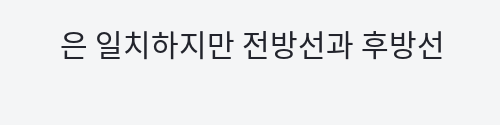은 일치하지만 전방선과 후방선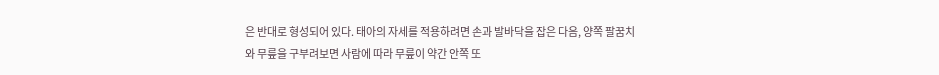은 반대로 형성되어 있다. 태아의 자세를 적용하려면 손과 발바닥을 잡은 다음, 양쪽 팔꿈치와 무릎을 구부려보면 사람에 따라 무릎이 약간 안쪽 또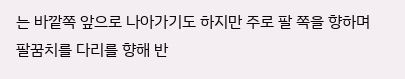는 바깥쪽 앞으로 나아가기도 하지만 주로 팔 쪽을 향하며 팔꿈치를 다리를 향해 반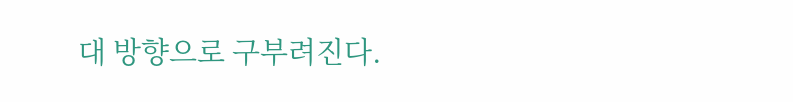대 방향으로 구부려진다.